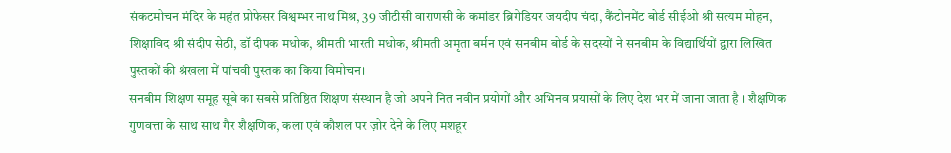संकटमोचन मंदिर के महंत प्रोफेसर विश्वम्भर नाथ मिश्र, 39 जीटीसी वाराणसी के कमांडर ब्रिगेडियर जयदीप चंदा, कैंटोनमेंट बोर्ड सीईओ श्री सत्यम मोहन, शिक्षाविद श्री संदीप सेठी, डॉ दीपक मधोक, श्रीमती भारती मधोक, श्रीमती अमृता बर्मन एवं सनबीम बोर्ड के सदस्यों ने सनबीम के विद्यार्थियों द्वारा लिखित पुस्तकों की श्रंखला में पांचवी पुस्तक का किया विमोचन।
सनबीम शिक्षण समूह सूबे का सबसे प्रतिष्ठित शिक्षण संस्थान है जो अपने नित नवीन प्रयोगों और अभिनव प्रयासों के लिए देश भर में जाना जाता है । शैक्षणिक गुणवत्ता के साथ साथ गैर शैक्षणिक, कला एवं कौशल पर ज़ोर देने के लिए मशहूर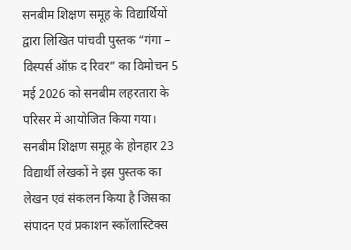सनबीम शिक्षण समूह के विद्यार्थियों द्वारा लिखित पांचवी पुस्तक “गंगा – विस्पर्स ऑफ़ द रिवर” का विमोचन 5 मई 2026 को सनबीम लहरतारा के परिसर में आयोजित किया गया। सनबीम शिक्षण समूह के होनहार 23 विद्यार्थी लेखकों ने इस पुस्तक का लेखन एवं संकलन किया है जिसका संपादन एवं प्रकाशन स्कॉलास्टिक्स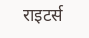राइटर्स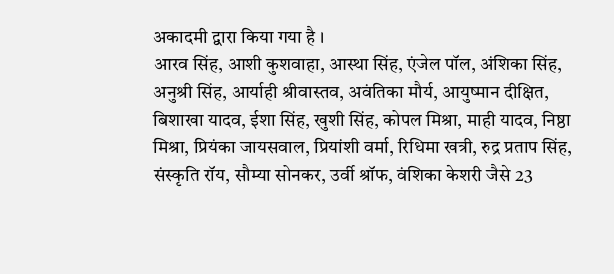अकादमी द्वारा किया गया है ।
आरव सिंह, आशी कुशवाहा, आस्था सिंह, एंजेल पॉल, अंशिका सिंह, अनुश्री सिंह, आर्याही श्रीवास्तव, अवंतिका मौर्य, आयुष्मान दीक्षित, बिशाखा यादव, ईशा सिंह, खुशी सिंह, कोपल मिश्रा, माही यादव, निष्ठा मिश्रा, प्रियंका जायसवाल, प्रियांशी वर्मा, रिधिमा खत्री, रुद्र प्रताप सिंह, संस्कृति रॉय, सौम्या सोनकर, उर्वी श्रॉफ, वंशिका केशरी जैसे 23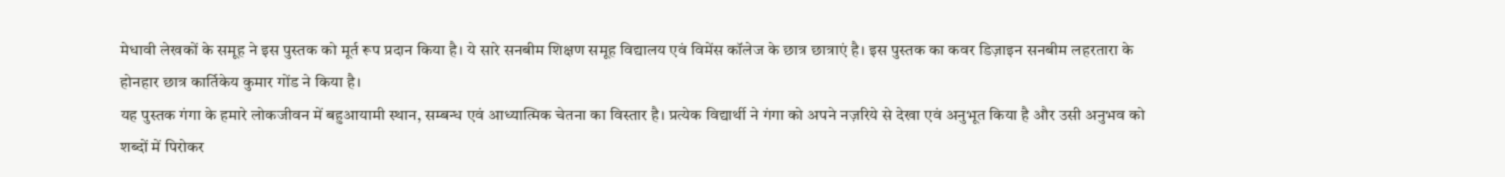मेधावी लेखकों के समूह ने इस पुस्तक को मूर्त रूप प्रदान किया है। ये सारे सनबीम शिक्षण समूह विद्यालय एवं विमेंस कॉलेज के छात्र छात्राएं है। इस पुस्तक का कवर डिज़ाइन सनबीम लहरतारा के होनहार छात्र कार्तिकेय कुमार गोंड ने किया है।
यह पुस्तक गंगा के हमारे लोकजीवन में बहुआयामी स्थान, सम्बन्ध एवं आध्यात्मिक चेतना का विस्तार है। प्रत्येक विद्यार्थी ने गंगा को अपने नज़रिये से देखा एवं अनुभूत किया है और उसी अनुभव को शब्दों में पिरोकर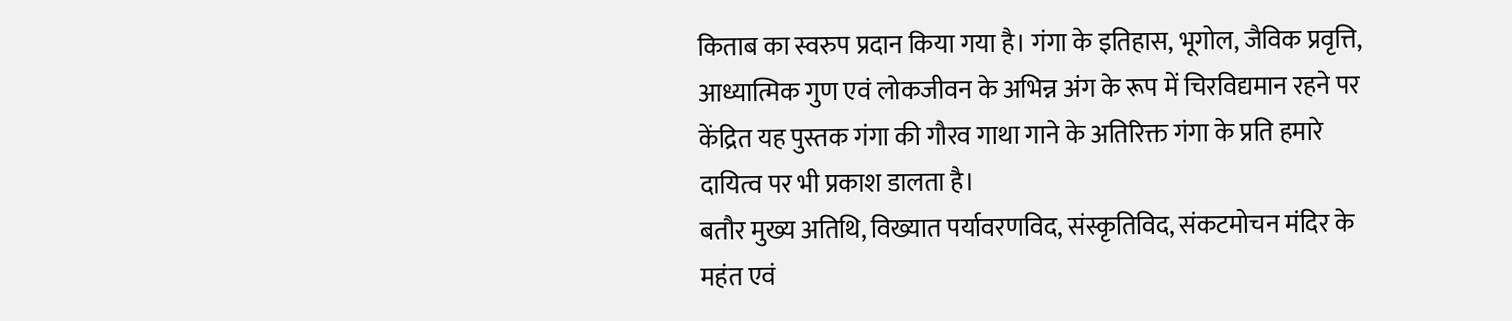किताब का स्वरुप प्रदान किया गया है। गंगा के इतिहास, भूगोल, जैविक प्रवृत्ति, आध्यात्मिक गुण एवं लोकजीवन के अभिन्न अंग के रूप में चिरविद्यमान रहने पर केंद्रित यह पुस्तक गंगा की गौरव गाथा गाने के अतिरिक्त गंगा के प्रति हमारे दायित्व पर भी प्रकाश डालता है।
बतौर मुख्य अतिथि, विख्यात पर्यावरणविद, संस्कृतिविद, संकटमोचन मंदिर के महंत एवं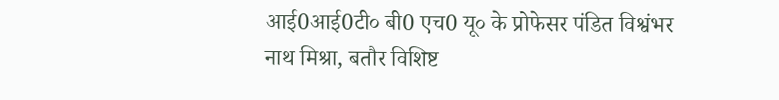आई0आई0टी० बी0 एच0 यू० के प्रोफेसर पंडित विश्वंभर नाथ मिश्रा, बतौर विशिष्ट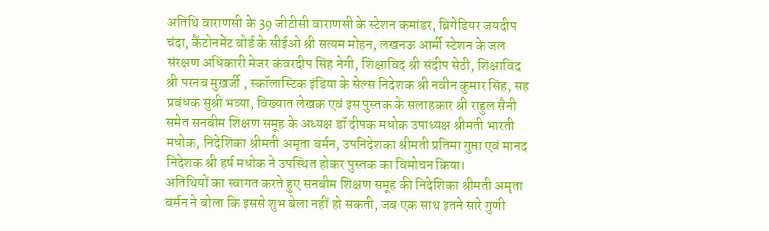अतिथि वाराणसी के 39 जीटीसी वाराणसी के स्टेशन कमांडर, ब्रिगेडियर जयदीप चंदा, कैंटोनमेंट बोर्ड के सीईओ श्री सत्यम मोहन, लखनऊ आर्मी स्टेशन के जल संरक्षण अधिकारी मेजर कंवरदीप सिंह नेगी, शिक्षाविद श्री संदीप सेठी, शिक्षाविद श्री परनब मुख़र्जी , स्कॉलास्टिक इंडिया के सेल्स निदेशक श्री नवीन कुमार सिंह, सह प्रबंधक सुश्री भव्या, विख्यात लेखक एवं इस पुस्तक के सलाहकार श्री राहुल सैनी समेत सनबीम शिक्षण समूह के अध्यक्ष डॉ दीपक मधोक उपाध्यक्ष श्रीमती भारती मधोक, निदेशिका श्रीमती अमृता बर्मन, उपनिदेशका श्रीमती प्रतिमा गुप्ता एवं मानद निदेशक श्री हर्ष मधोक ने उपस्थित होकर पुस्तक का विमोचन किया।
अतिथियों का स्वागत करते हुए सनबीम शिक्षण समूह की निदेशिका श्रीमती अमृता बर्मन ने बोला कि इससे शुभ बेला नहीं हो सकती, जब एक साथ इतने सारे गुणी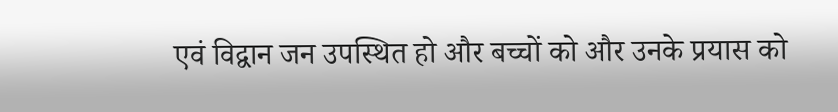एवं विद्वान जन उपस्थित हो और बच्चों को और उनके प्रयास को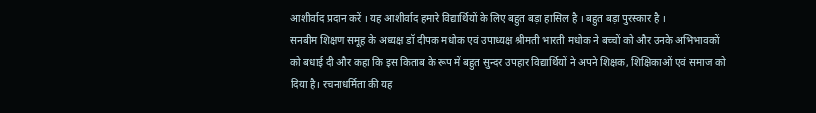आशीर्वाद प्रदान करें । यह आशीर्वाद हमारे विद्यार्थियों के लिए बहुत बड़ा हासिल है । बहुत बड़ा पुरस्कार है ।
सनबीम शिक्षण समूह के अध्यक्ष डॉ दीपक मधोक एवं उपाध्यक्ष श्रीमती भारती मधोक ने बच्चों को और उनके अभिभावकों को बधाई दी और कहा कि इस किताब के रूप में बहुत सुन्दर उपहार विद्यार्थियों ने अपने शिक्षक, शिक्षिकाओं एवं समाज को दिया है। रचनाधर्मिता की यह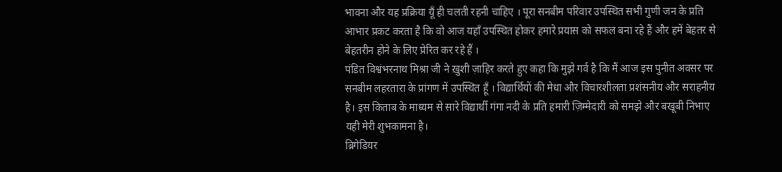भावना और यह प्रक्रिया यूँ ही चलती रहनी चाहिए । पूरा सनबीम परिवार उपस्थित सभी गुणी जन के प्रति आभार प्रकट करता है कि वो आज यहाँ उपस्थित होकर हमारे प्रयास को सफल बना रहे हैं और हमें बेहतर से बेहतरीन होने के लिए प्रेरित कर रहे हैं ।
पंडित विश्वंभरनाथ मिश्रा जी ने ख़ुशी ज़ाहिर करते हुए कहा कि मुझे गर्व है कि मैं आज इस पुनीत अवसर पर सनबीम लहरतारा के प्रांगण में उपस्थित हूँ । विद्यार्थियों की मेधा और विचारशीलता प्रशंसनीय और सराहनीय है। इस किताब के माध्यम से सारे विद्यार्थी गंगा नदी के प्रति हमारी ज़िम्मेदारी को समझे और बखूबी निभाए यही मेरी शुभकामना है।
ब्रिगेडियर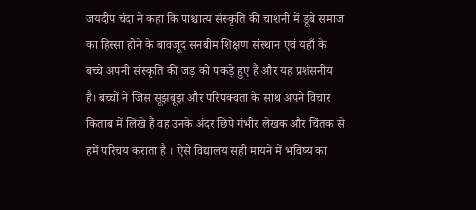जयदीप चंदा ने कहा कि पाश्चात्य संस्कृति की चाशनी में डूबे समाज का हिस्सा होने के बावजूद सनबीम शिक्षण संस्थान एवं यहाँ के बच्चे अपनी संस्कृति की जड़ को पकड़े हुए हैं और यह प्रशंसनीय है। बच्चों ने जिस सूझबूझ और परिपक्वता के साथ अपने विचार किताब में लिखे हैं वह उनके अंदर छिपे गंभीर लेखक और चिंतक से हमें परिचय कराता है । ऐसे विद्यालय सही मायने में भविष्य का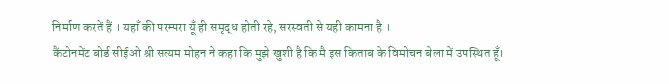निर्माण करतें हैं । यहाँ की परम्परा यूँ ही समृद्ध होती रहे, सरस्वती से यही कामना है ।
कैंटोनमेंट बोर्ड सीईओ श्री सत्यम मोहन ने कहा कि मुझे खुशी है कि मै इस किताब के विमोचन बेला में उपस्थित हूँ।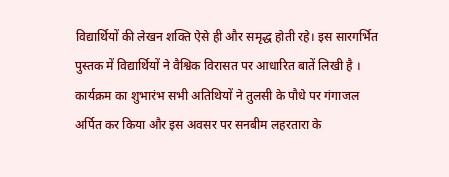विद्यार्थियों की लेखन शक्ति ऐसे ही और समृद्ध होती रहे। इस सारगर्भित पुस्तक में विद्यार्थियों ने वैश्विक विरासत पर आधारित बातें लिखी है ।
कार्यक्रम का शुभारंभ सभी अतिथियों ने तुलसी के पौधे पर गंगाजल अर्पित कर किया और इस अवसर पर सनबीम लहरतारा के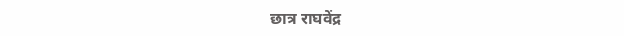छात्र राघवेंद्र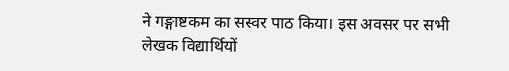ने गङ्गाष्टकम का सस्वर पाठ किया। इस अवसर पर सभी लेखक विद्यार्थियों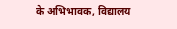के अभिभावक, विद्यालय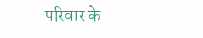परिवार के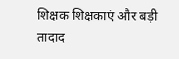शिक्षक शिक्षकाएं और बड़ी तादाद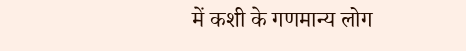में कशी के गणमान्य लोग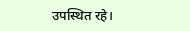उपस्थित रहे।